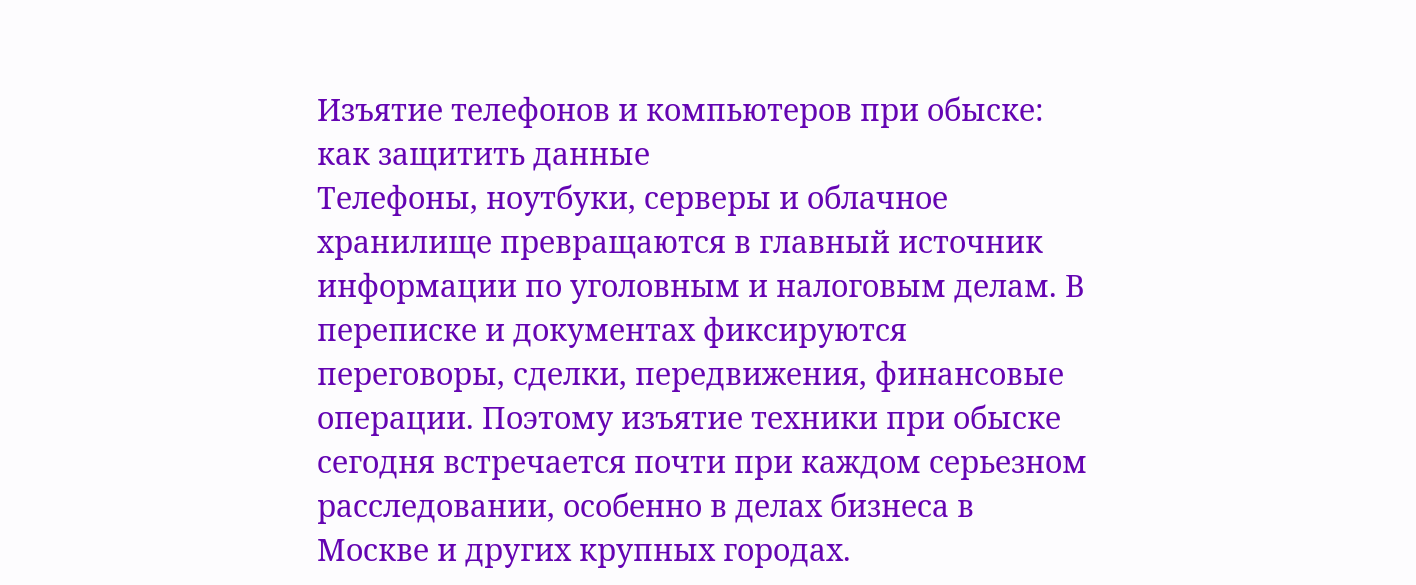Изъятие телефонов и компьютеров при обыске: как защитить данные
Телефоны, ноутбуки, серверы и облачное хранилище превращаются в главный источник информации по уголовным и налоговым делам. В переписке и документах фиксируются переговоры, сделки, передвижения, финансовые операции. Поэтому изъятие техники при обыске сегодня встречается почти при каждом серьезном расследовании, особенно в делах бизнеса в Москве и других крупных городах.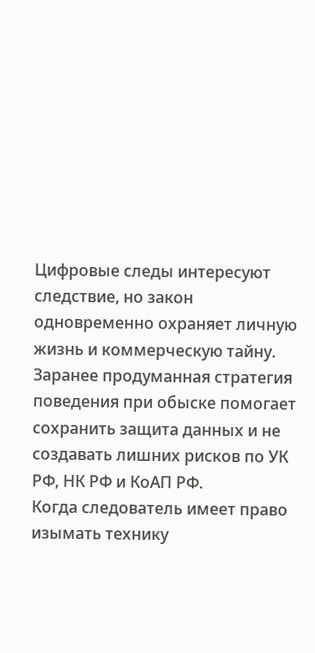Цифровые следы интересуют следствие, но закон одновременно охраняет личную жизнь и коммерческую тайну. Заранее продуманная стратегия поведения при обыске помогает сохранить защита данных и не создавать лишних рисков по УК РФ, НК РФ и КоАП РФ.
Когда следователь имеет право изымать технику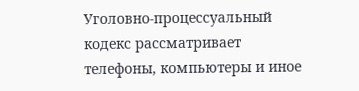Уголовно-процессуальный кодекс рассматривает телефоны, компьютеры и иное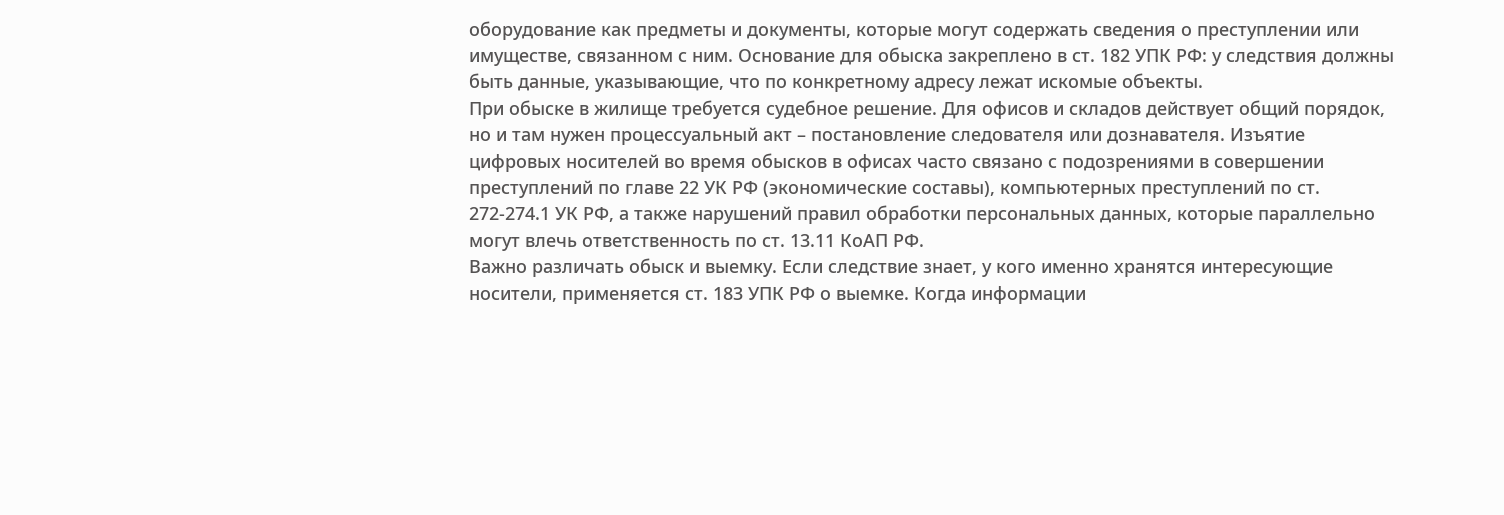оборудование как предметы и документы, которые могут содержать сведения о преступлении или имуществе, связанном с ним. Основание для обыска закреплено в ст. 182 УПК РФ: у следствия должны быть данные, указывающие, что по конкретному адресу лежат искомые объекты.
При обыске в жилище требуется судебное решение. Для офисов и складов действует общий порядок, но и там нужен процессуальный акт – постановление следователя или дознавателя. Изъятие цифровых носителей во время обысков в офисах часто связано с подозрениями в совершении преступлений по главе 22 УК РФ (экономические составы), компьютерных преступлений по ст. 272-274.1 УК РФ, а также нарушений правил обработки персональных данных, которые параллельно могут влечь ответственность по ст. 13.11 КоАП РФ.
Важно различать обыск и выемку. Если следствие знает, у кого именно хранятся интересующие носители, применяется ст. 183 УПК РФ о выемке. Когда информации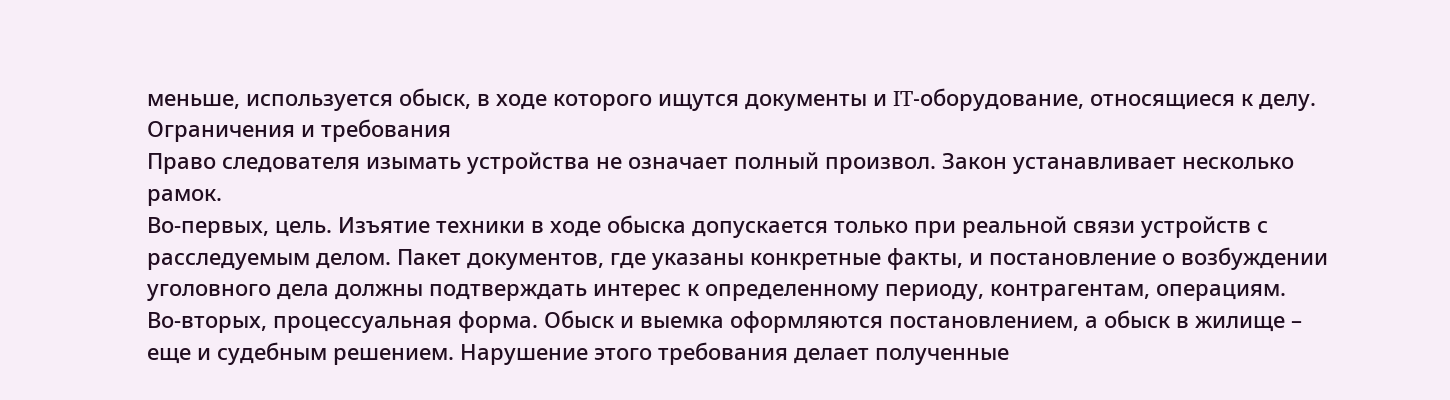меньше, используется обыск, в ходе которого ищутся документы и IT-оборудование, относящиеся к делу.
Ограничения и требования
Право следователя изымать устройства не означает полный произвол. Закон устанавливает несколько рамок.
Во-первых, цель. Изъятие техники в ходе обыска допускается только при реальной связи устройств с расследуемым делом. Пакет документов, где указаны конкретные факты, и постановление о возбуждении уголовного дела должны подтверждать интерес к определенному периоду, контрагентам, операциям.
Во-вторых, процессуальная форма. Обыск и выемка оформляются постановлением, а обыск в жилище – еще и судебным решением. Нарушение этого требования делает полученные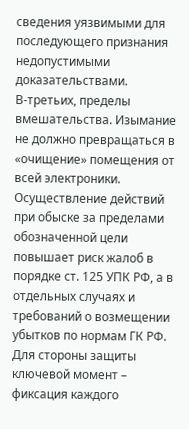сведения уязвимыми для последующего признания недопустимыми доказательствами.
В-третьих, пределы вмешательства. Изымание не должно превращаться в «очищение» помещения от всей электроники. Осуществление действий при обыске за пределами обозначенной цели повышает риск жалоб в порядке ст. 125 УПК РФ, а в отдельных случаях и требований о возмещении убытков по нормам ГК РФ.
Для стороны защиты ключевой момент – фиксация каждого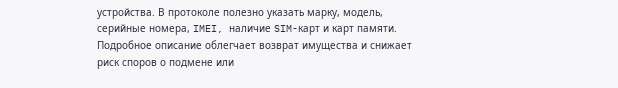устройства. В протоколе полезно указать марку, модель, серийные номера, IMEI, наличие SIM-карт и карт памяти. Подробное описание облегчает возврат имущества и снижает риск споров о подмене или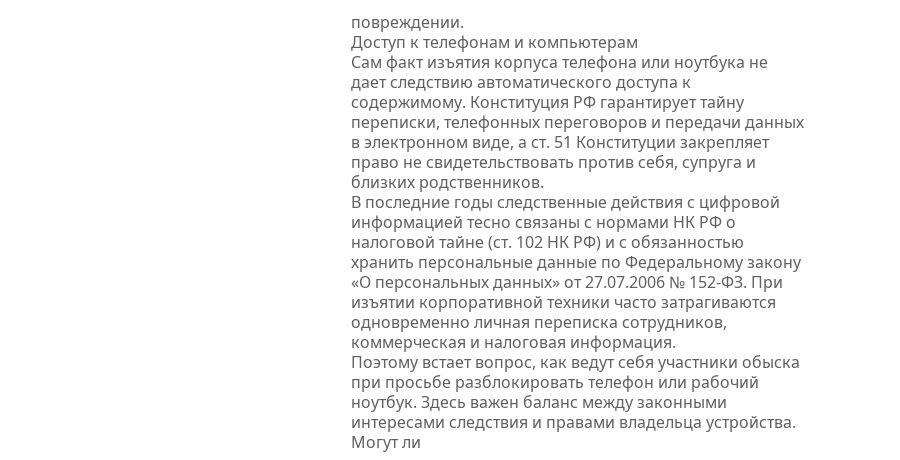повреждении.
Доступ к телефонам и компьютерам
Сам факт изъятия корпуса телефона или ноутбука не дает следствию автоматического доступа к содержимому. Конституция РФ гарантирует тайну переписки, телефонных переговоров и передачи данных в электронном виде, а ст. 51 Конституции закрепляет право не свидетельствовать против себя, супруга и близких родственников.
В последние годы следственные действия с цифровой информацией тесно связаны с нормами НК РФ о налоговой тайне (ст. 102 НК РФ) и с обязанностью хранить персональные данные по Федеральному закону «О персональных данных» от 27.07.2006 № 152-ФЗ. При изъятии корпоративной техники часто затрагиваются одновременно личная переписка сотрудников, коммерческая и налоговая информация.
Поэтому встает вопрос, как ведут себя участники обыска при просьбе разблокировать телефон или рабочий ноутбук. Здесь важен баланс между законными интересами следствия и правами владельца устройства.
Могут ли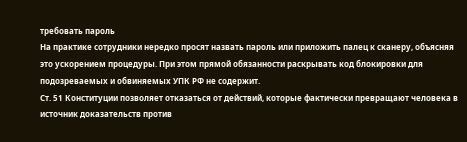требовать пароль
На практике сотрудники нередко просят назвать пароль или приложить палец к сканеру, объясняя это ускорением процедуры. При этом прямой обязанности раскрывать код блокировки для подозреваемых и обвиняемых УПК РФ не содержит.
Ст. 51 Конституции позволяет отказаться от действий, которые фактически превращают человека в источник доказательств против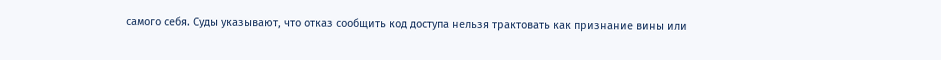самого себя. Суды указывают, что отказ сообщить код доступа нельзя трактовать как признание вины или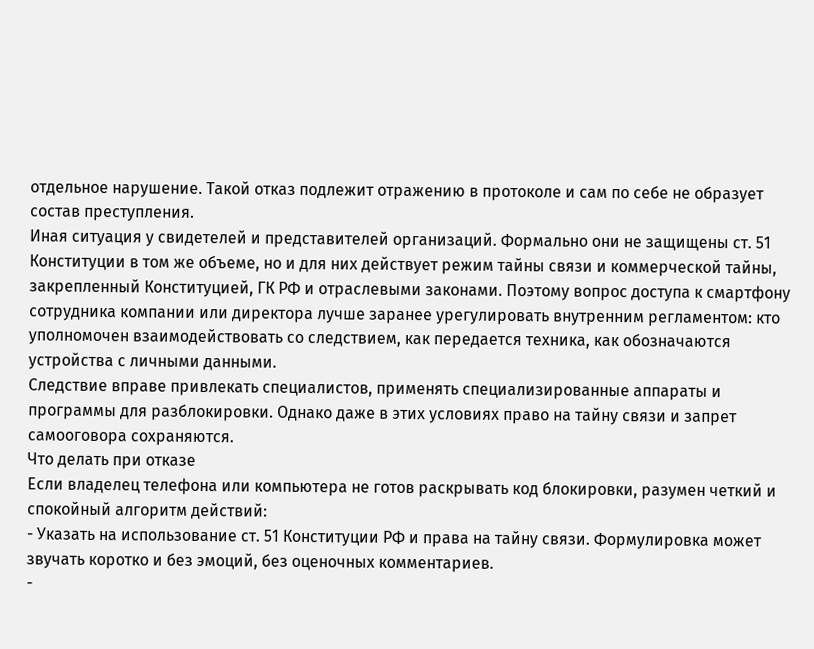отдельное нарушение. Такой отказ подлежит отражению в протоколе и сам по себе не образует состав преступления.
Иная ситуация у свидетелей и представителей организаций. Формально они не защищены ст. 51 Конституции в том же объеме, но и для них действует режим тайны связи и коммерческой тайны, закрепленный Конституцией, ГК РФ и отраслевыми законами. Поэтому вопрос доступа к смартфону сотрудника компании или директора лучше заранее урегулировать внутренним регламентом: кто уполномочен взаимодействовать со следствием, как передается техника, как обозначаются устройства с личными данными.
Следствие вправе привлекать специалистов, применять специализированные аппараты и программы для разблокировки. Однако даже в этих условиях право на тайну связи и запрет самооговора сохраняются.
Что делать при отказе
Если владелец телефона или компьютера не готов раскрывать код блокировки, разумен четкий и спокойный алгоритм действий:
- Указать на использование ст. 51 Конституции РФ и права на тайну связи. Формулировка может звучать коротко и без эмоций, без оценочных комментариев.
-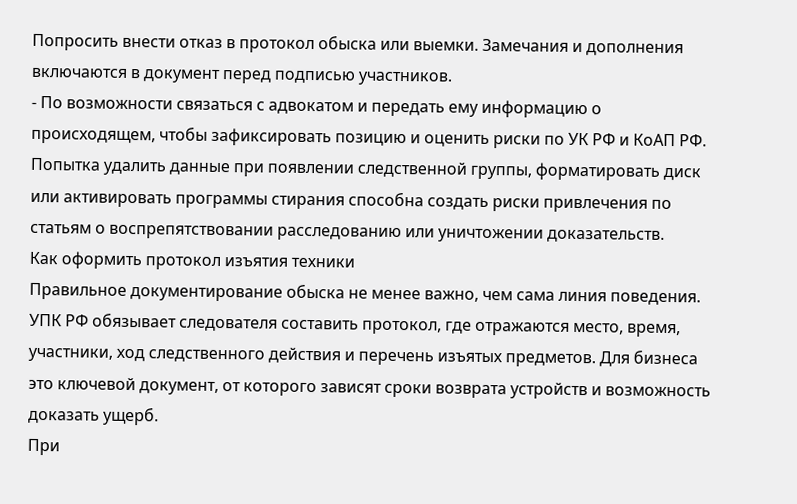Попросить внести отказ в протокол обыска или выемки. Замечания и дополнения включаются в документ перед подписью участников.
- По возможности связаться с адвокатом и передать ему информацию о происходящем, чтобы зафиксировать позицию и оценить риски по УК РФ и КоАП РФ.
Попытка удалить данные при появлении следственной группы, форматировать диск или активировать программы стирания способна создать риски привлечения по статьям о воспрепятствовании расследованию или уничтожении доказательств.
Как оформить протокол изъятия техники
Правильное документирование обыска не менее важно, чем сама линия поведения. УПК РФ обязывает следователя составить протокол, где отражаются место, время, участники, ход следственного действия и перечень изъятых предметов. Для бизнеса это ключевой документ, от которого зависят сроки возврата устройств и возможность доказать ущерб.
При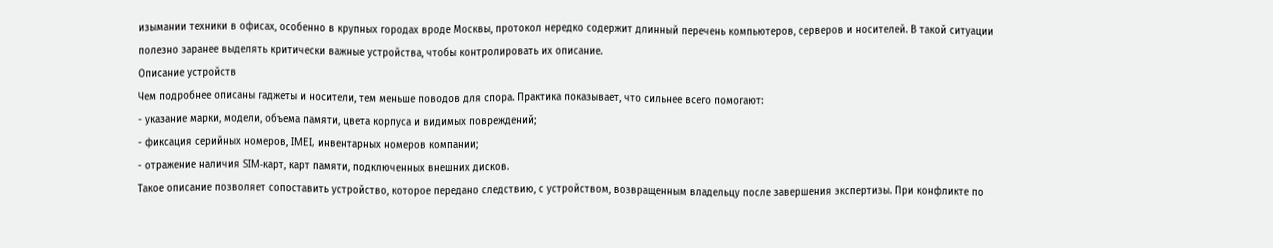изымании техники в офисах, особенно в крупных городах вроде Москвы, протокол нередко содержит длинный перечень компьютеров, серверов и носителей. В такой ситуации полезно заранее выделять критически важные устройства, чтобы контролировать их описание.
Описание устройств
Чем подробнее описаны гаджеты и носители, тем меньше поводов для спора. Практика показывает, что сильнее всего помогают:
- указание марки, модели, объема памяти, цвета корпуса и видимых повреждений;
- фиксация серийных номеров, IMEI, инвентарных номеров компании;
- отражение наличия SIM-карт, карт памяти, подключенных внешних дисков.
Такое описание позволяет сопоставить устройство, которое передано следствию, с устройством, возвращенным владельцу после завершения экспертизы. При конфликте по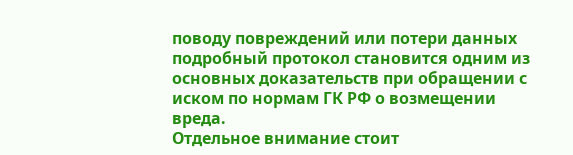поводу повреждений или потери данных подробный протокол становится одним из основных доказательств при обращении с иском по нормам ГК РФ о возмещении вреда.
Отдельное внимание стоит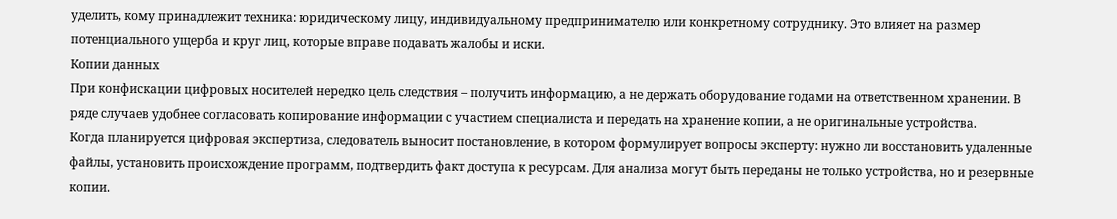уделить, кому принадлежит техника: юридическому лицу, индивидуальному предпринимателю или конкретному сотруднику. Это влияет на размер потенциального ущерба и круг лиц, которые вправе подавать жалобы и иски.
Копии данных
При конфискации цифровых носителей нередко цель следствия – получить информацию, а не держать оборудование годами на ответственном хранении. В ряде случаев удобнее согласовать копирование информации с участием специалиста и передать на хранение копии, а не оригинальные устройства.
Когда планируется цифровая экспертиза, следователь выносит постановление, в котором формулирует вопросы эксперту: нужно ли восстановить удаленные файлы, установить происхождение программ, подтвердить факт доступа к ресурсам. Для анализа могут быть переданы не только устройства, но и резервные копии.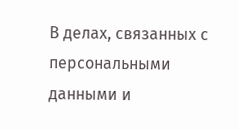В делах, связанных с персональными данными и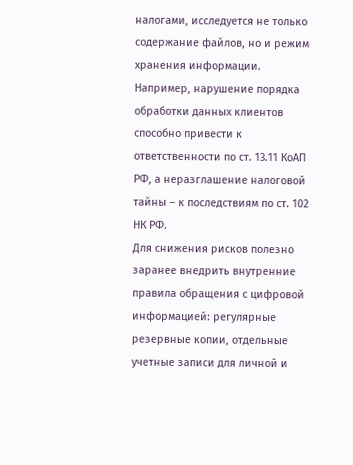налогами, исследуется не только содержание файлов, но и режим хранения информации. Например, нарушение порядка обработки данных клиентов способно привести к ответственности по ст. 13.11 КоАП РФ, а неразглашение налоговой тайны – к последствиям по ст. 102 НК РФ.
Для снижения рисков полезно заранее внедрить внутренние правила обращения с цифровой информацией: регулярные резервные копии, отдельные учетные записи для личной и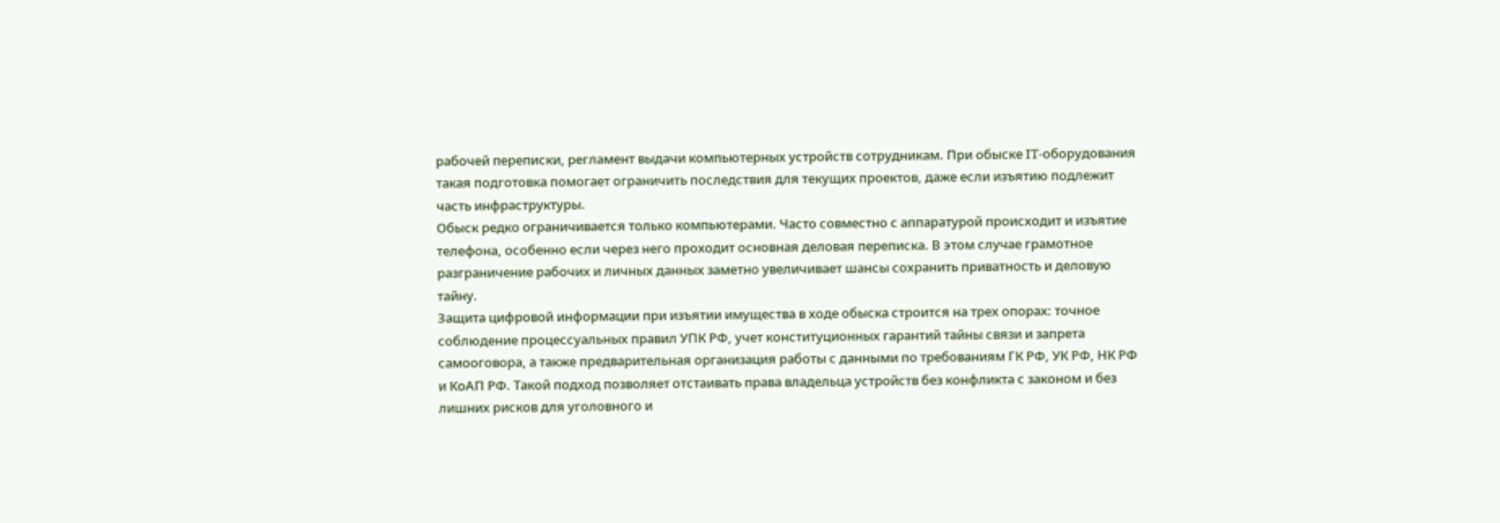рабочей переписки, регламент выдачи компьютерных устройств сотрудникам. При обыске IT-оборудования такая подготовка помогает ограничить последствия для текущих проектов, даже если изъятию подлежит часть инфраструктуры.
Обыск редко ограничивается только компьютерами. Часто совместно с аппаратурой происходит и изъятие телефона, особенно если через него проходит основная деловая переписка. В этом случае грамотное разграничение рабочих и личных данных заметно увеличивает шансы сохранить приватность и деловую тайну.
Защита цифровой информации при изъятии имущества в ходе обыска строится на трех опорах: точное соблюдение процессуальных правил УПК РФ, учет конституционных гарантий тайны связи и запрета самооговора, а также предварительная организация работы с данными по требованиям ГК РФ, УК РФ, НК РФ и КоАП РФ. Такой подход позволяет отстаивать права владельца устройств без конфликта с законом и без лишних рисков для уголовного и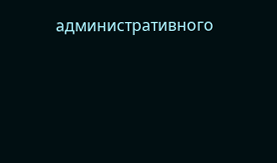административного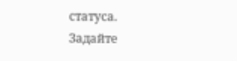статуса.
Задайте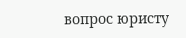вопрос юристу